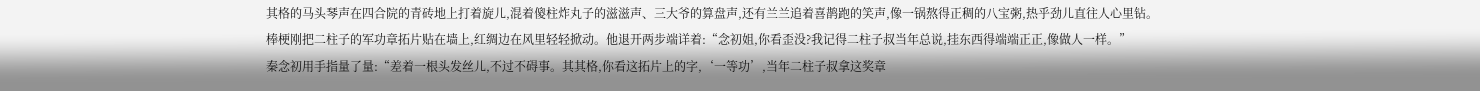其格的马头琴声在四合院的青砖地上打着旋儿,混着傻柱炸丸子的滋滋声、三大爷的算盘声,还有兰兰追着喜鹊跑的笑声,像一锅熬得正稠的八宝粥,热乎劲儿直往人心里钻。
棒梗刚把二柱子的军功章拓片贴在墙上,红绸边在风里轻轻掀动。他退开两步端详着:“念初姐,你看歪没?我记得二柱子叔当年总说,挂东西得端端正正,像做人一样。”
秦念初用手指量了量:“差着一根头发丝儿,不过不碍事。其其格,你看这拓片上的字,‘一等功’,当年二柱子叔拿这奖章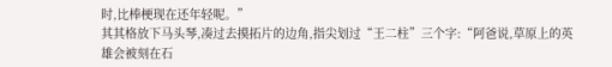时,比棒梗现在还年轻呢。”
其其格放下马头琴,凑过去摸拓片的边角,指尖划过“王二柱”三个字:“阿爸说,草原上的英雄会被刻在石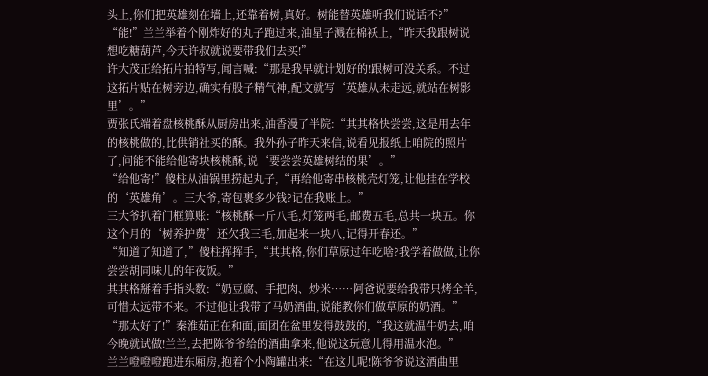头上,你们把英雄刻在墙上,还靠着树,真好。树能替英雄听我们说话不?”
“能!”兰兰举着个刚炸好的丸子跑过来,油星子溅在棉袄上,“昨天我跟树说想吃糖葫芦,今天许叔就说要带我们去买!”
许大茂正给拓片拍特写,闻言喊:“那是我早就计划好的!跟树可没关系。不过这拓片贴在树旁边,确实有股子精气神,配文就写‘英雄从未走远,就站在树影里’。”
贾张氏端着盘核桃酥从厨房出来,油香漫了半院:“其其格快尝尝,这是用去年的核桃做的,比供销社买的酥。我外孙子昨天来信,说看见报纸上咱院的照片了,问能不能给他寄块核桃酥,说‘要尝尝英雄树结的果’。”
“给他寄!”傻柱从油锅里捞起丸子,“再给他寄串核桃壳灯笼,让他挂在学校的‘英雄角’。三大爷,寄包裹多少钱?记在我账上。”
三大爷扒着门框算账:“核桃酥一斤八毛,灯笼两毛,邮费五毛,总共一块五。你这个月的‘树养护费’还欠我三毛,加起来一块八,记得开春还。”
“知道了知道了,”傻柱挥挥手,“其其格,你们草原过年吃啥?我学着做做,让你尝尝胡同味儿的年夜饭。”
其其格掰着手指头数:“奶豆腐、手把肉、炒米……阿爸说要给我带只烤全羊,可惜太远带不来。不过他让我带了马奶酒曲,说能教你们做草原的奶酒。”
“那太好了!”秦淮茹正在和面,面团在盆里发得鼓鼓的,“我这就温牛奶去,咱今晚就试做!兰兰,去把陈爷爷给的酒曲拿来,他说这玩意儿得用温水泡。”
兰兰噔噔噔跑进东厢房,抱着个小陶罐出来:“在这儿呢!陈爷爷说这酒曲里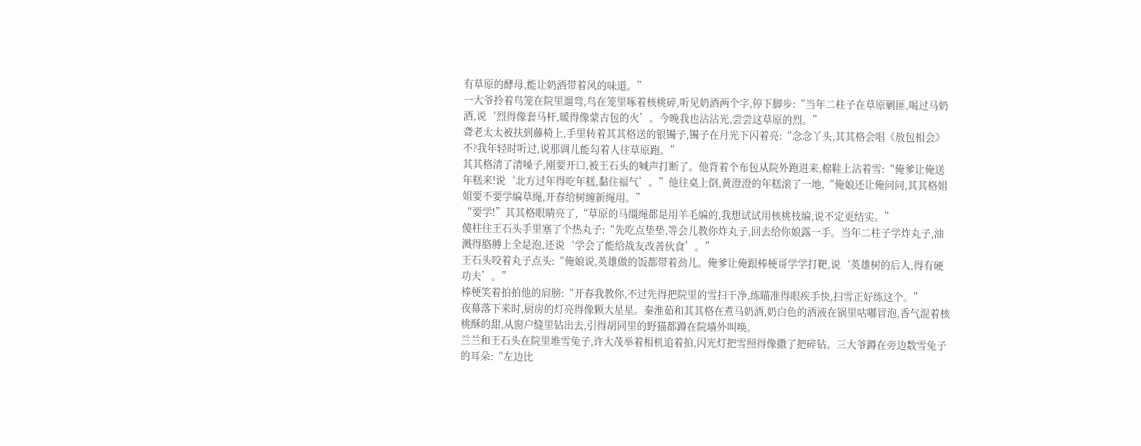有草原的酵母,能让奶酒带着风的味道。”
一大爷拎着鸟笼在院里遛弯,鸟在笼里啄着核桃碎,听见奶酒两个字,停下脚步:“当年二柱子在草原剿匪,喝过马奶酒,说‘烈得像套马杆,暖得像蒙古包的火’。今晚我也沾沾光,尝尝这草原的烈。”
聋老太太被扶到藤椅上,手里转着其其格送的银镯子,镯子在月光下闪着亮:“念念丫头,其其格会唱《敖包相会》不?我年轻时听过,说那调儿能勾着人往草原跑。”
其其格清了清嗓子,刚要开口,被王石头的喊声打断了。他背着个布包从院外跑进来,棉鞋上沾着雪:“俺爹让俺送年糕来!说‘北方过年得吃年糕,黏住福气’。”他往桌上倒,黄澄澄的年糕滚了一地,“俺娘还让俺问问,其其格姐姐要不要学编草绳,开春给树缠新绳用。”
“要学!”其其格眼睛亮了,“草原的马缰绳都是用羊毛编的,我想试试用核桃枝编,说不定更结实。”
傻柱往王石头手里塞了个热丸子:“先吃点垫垫,等会儿教你炸丸子,回去给你娘露一手。当年二柱子学炸丸子,油溅得胳膊上全是泡,还说‘学会了能给战友改善伙食’。”
王石头咬着丸子点头:“俺娘说,英雄做的饭都带着劲儿。俺爹让俺跟棒梗哥学学打靶,说‘英雄树的后人,得有硬功夫’。”
棒梗笑着拍拍他的肩膀:“开春我教你,不过先得把院里的雪扫干净,练瞄准得眼疾手快,扫雪正好练这个。”
夜幕落下来时,厨房的灯亮得像颗大星星。秦淮茹和其其格在煮马奶酒,奶白色的酒液在锅里咕嘟冒泡,香气混着核桃酥的甜,从窗户缝里钻出去,引得胡同里的野猫都蹲在院墙外叫唤。
兰兰和王石头在院里堆雪兔子,许大茂举着相机追着拍,闪光灯把雪照得像撒了把碎钻。三大爷蹲在旁边数雪兔子的耳朵:“左边比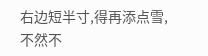右边短半寸,得再添点雪,不然不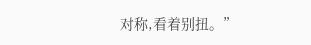对称,看着别扭。”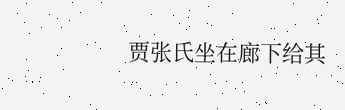贾张氏坐在廊下给其